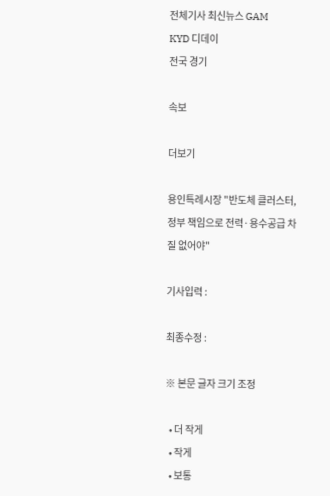전체기사 최신뉴스 GAM
KYD 디데이
전국 경기

속보

더보기

용인특례시장 "반도체 클러스터, 정부 책임으로 전력·용수공급 차질 없어야"

기사입력 :

최종수정 :

※ 본문 글자 크기 조정

  • 더 작게
  • 작게
  • 보통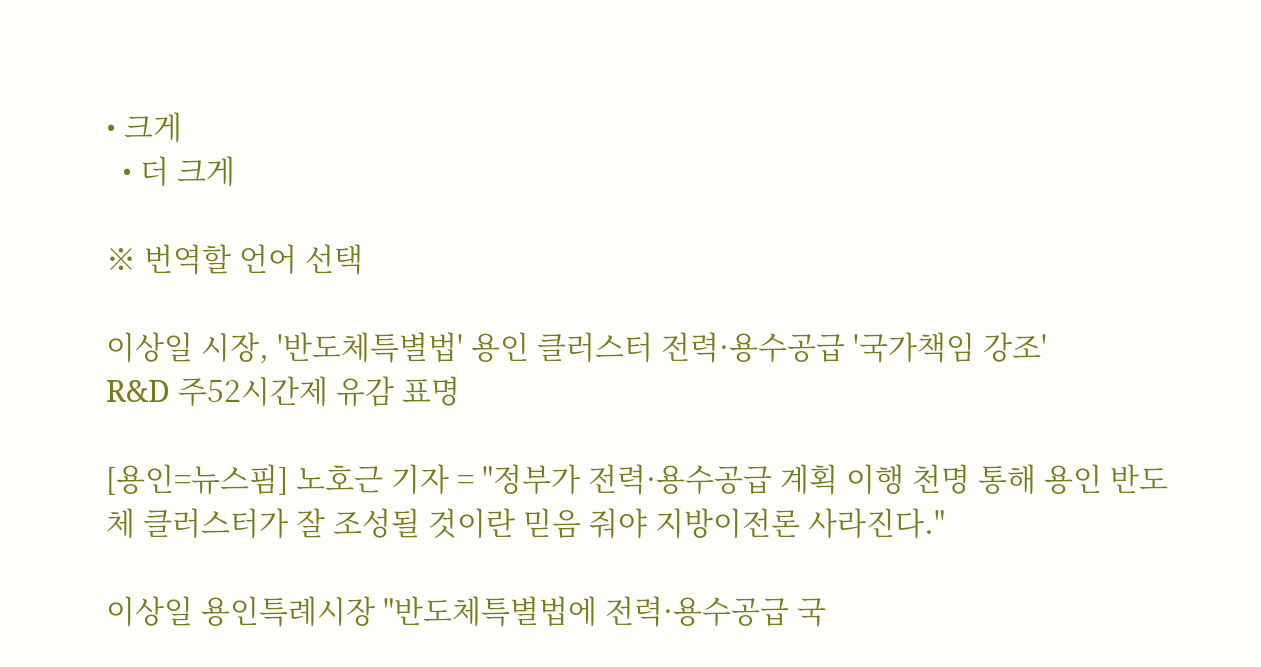• 크게
  • 더 크게

※ 번역할 언어 선택

이상일 시장, '반도체특별법' 용인 클러스터 전력·용수공급 '국가책임 강조'
R&D 주52시간제 유감 표명

[용인=뉴스핌] 노호근 기자 = "정부가 전력·용수공급 계획 이행 천명 통해 용인 반도체 클러스터가 잘 조성될 것이란 믿음 줘야 지방이전론 사라진다."

이상일 용인특례시장 "반도체특별법에 전력·용수공급 국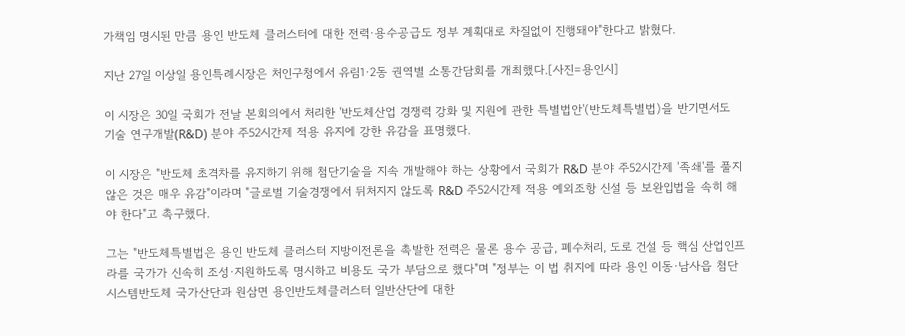가책임 명시된 만큼 용인 반도체 클러스터에 대한 전력·용수공급도 정부 계획대로 차질없이 진행돼야"한다고 밝혔다.

지난 27일 이상일 용인특례시장은 처인구청에서 유림1·2동 권역별 소통간담회를 개최했다.[사진=용인시]

이 시장은 30일 국회가 전날 본회의에서 처리한 '반도체산업 경쟁력 강화 및 지원에 관한 특별법안'(반도체특별법)을 반기면서도 기술 연구개발(R&D) 분야 주52시간제 적용 유지에 강한 유감을 표명했다.

이 시장은 "반도체 초격차를 유지하기 위해 첨단기술을 지속 개발해야 하는 상황에서 국회가 R&D 분야 주52시간제 '족쇄'를 풀지 않은 것은 매우 유감"이라며 "글로벌 기술경쟁에서 뒤처지지 않도록 R&D 주52시간제 적용 예외조항 신설 등 보완입법을 속히 해야 한다"고 촉구했다.

그는 "반도체특별법은 용인 반도체 클러스터 지방이전론을 촉발한 전력은 물론 용수 공급, 폐수처리, 도로 건설 등 핵심 산업인프라를 국가가 신속히 조성·지원하도록 명시하고 비용도 국가 부담으로 했다"며 "정부는 이 법 취지에 따라 용인 이동·남사읍 첨단시스템반도체 국가산단과 원삼면 용인반도체클러스터 일반산단에 대한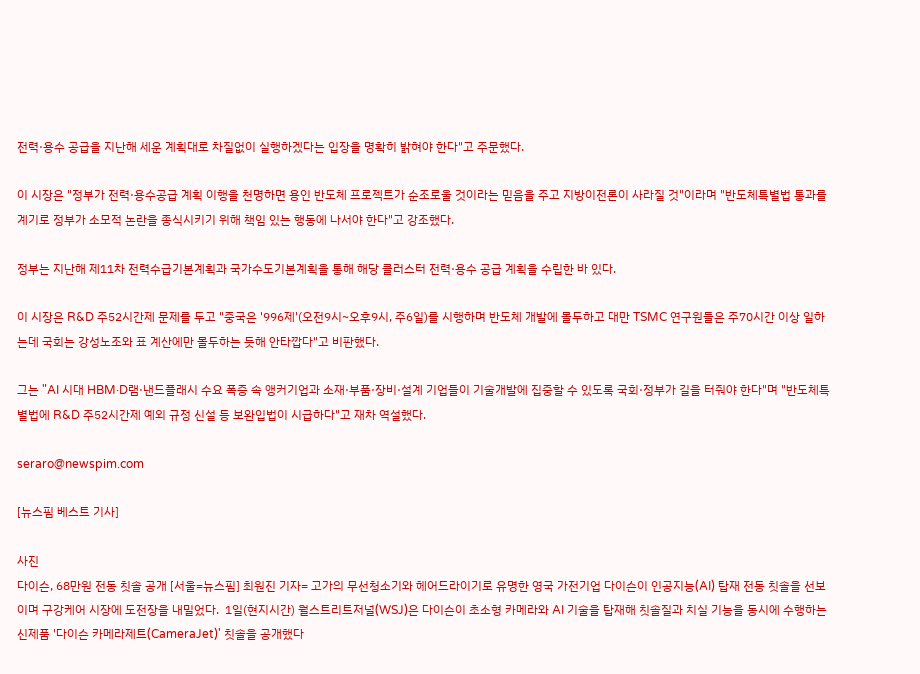전력·용수 공급을 지난해 세운 계획대로 차질없이 실행하겠다는 입장을 명확히 밝혀야 한다"고 주문했다.

이 시장은 "정부가 전력·용수공급 계획 이행을 천명하면 용인 반도체 프로젝트가 순조로울 것이라는 믿음을 주고 지방이전론이 사라질 것"이라며 "반도체특별법 통과를 계기로 정부가 소모적 논란을 종식시키기 위해 책임 있는 행동에 나서야 한다"고 강조했다.

정부는 지난해 제11차 전력수급기본계획과 국가수도기본계획을 통해 해당 클러스터 전력·용수 공급 계획을 수립한 바 있다.

이 시장은 R&D 주52시간제 문제를 두고 "중국은 '996제'(오전9시~오후9시, 주6일)를 시행하며 반도체 개발에 몰두하고 대만 TSMC 연구원들은 주70시간 이상 일하는데 국회는 강성노조와 표 계산에만 몰두하는 듯해 안타깝다"고 비판했다.

그는 "AI 시대 HBM·D램·낸드플래시 수요 폭증 속 앵커기업과 소재·부품·장비·설계 기업들이 기술개발에 집중할 수 있도록 국회·정부가 길을 터줘야 한다"며 "반도체특별법에 R&D 주52시간제 예외 규정 신설 등 보완입법이 시급하다"고 재차 역설했다.

seraro@newspim.com

[뉴스핌 베스트 기사]

사진
다이슨, 68만원 전동 칫솔 공개 [서울=뉴스핌] 최원진 기자= 고가의 무선청소기와 헤어드라이기로 유명한 영국 가전기업 다이슨이 인공지능(AI) 탑재 전동 칫솔을 선보이며 구강케어 시장에 도전장을 내밀었다.  1일(현지시간) 월스트리트저널(WSJ)은 다이슨이 초소형 카메라와 AI 기술을 탑재해 칫솔질과 치실 기능을 동시에 수행하는 신제품 '다이슨 카메라제트(CameraJet)' 칫솔을 공개했다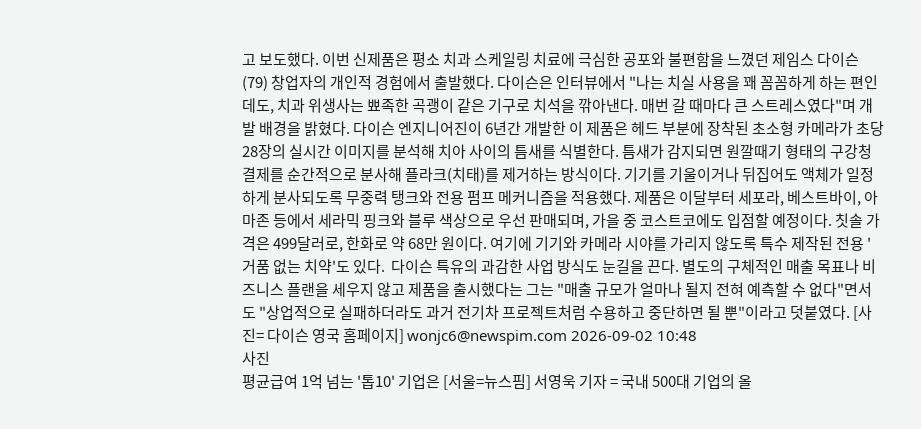고 보도했다. 이번 신제품은 평소 치과 스케일링 치료에 극심한 공포와 불편함을 느꼈던 제임스 다이슨(79) 창업자의 개인적 경험에서 출발했다. 다이슨은 인터뷰에서 "나는 치실 사용을 꽤 꼼꼼하게 하는 편인데도, 치과 위생사는 뾰족한 곡괭이 같은 기구로 치석을 깎아낸다. 매번 갈 때마다 큰 스트레스였다"며 개발 배경을 밝혔다. 다이슨 엔지니어진이 6년간 개발한 이 제품은 헤드 부분에 장착된 초소형 카메라가 초당 28장의 실시간 이미지를 분석해 치아 사이의 틈새를 식별한다. 틈새가 감지되면 원깔때기 형태의 구강청결제를 순간적으로 분사해 플라크(치태)를 제거하는 방식이다. 기기를 기울이거나 뒤집어도 액체가 일정하게 분사되도록 무중력 탱크와 전용 펌프 메커니즘을 적용했다. 제품은 이달부터 세포라, 베스트바이, 아마존 등에서 세라믹 핑크와 블루 색상으로 우선 판매되며, 가을 중 코스트코에도 입점할 예정이다. 칫솔 가격은 499달러로, 한화로 약 68만 원이다. 여기에 기기와 카메라 시야를 가리지 않도록 특수 제작된 전용 '거품 없는 치약'도 있다.  다이슨 특유의 과감한 사업 방식도 눈길을 끈다. 별도의 구체적인 매출 목표나 비즈니스 플랜을 세우지 않고 제품을 출시했다는 그는 "매출 규모가 얼마나 될지 전혀 예측할 수 없다"면서도 "상업적으로 실패하더라도 과거 전기차 프로젝트처럼 수용하고 중단하면 될 뿐"이라고 덧붙였다. [사진= 다이슨 영국 홈페이지] wonjc6@newspim.com 2026-09-02 10:48
사진
평균급여 1억 넘는 '톱10' 기업은 [서울=뉴스핌] 서영욱 기자 = 국내 500대 기업의 올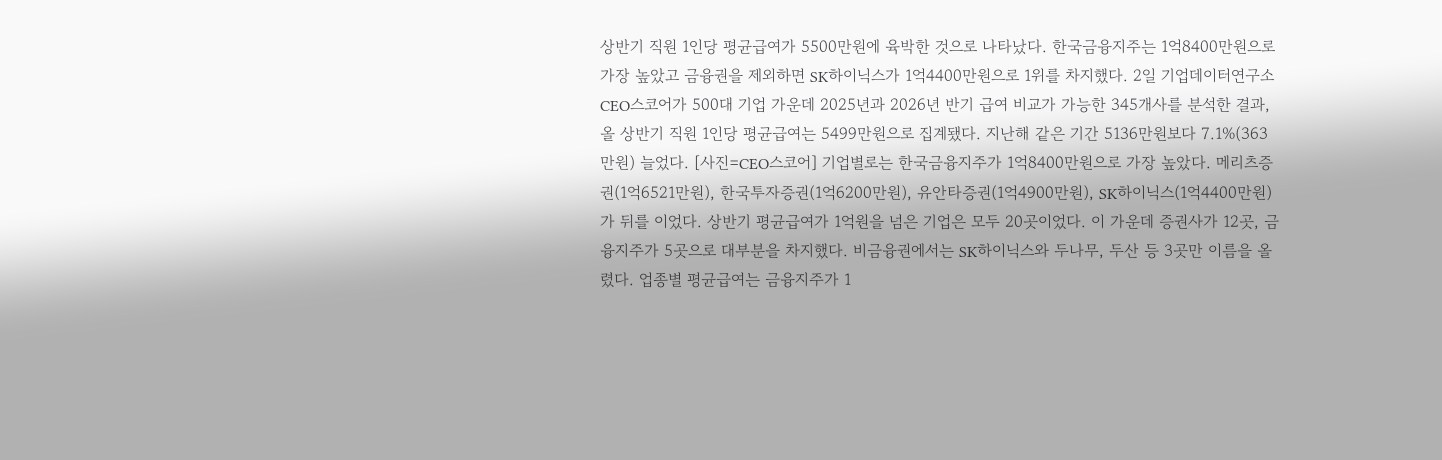상반기 직원 1인당 평균급여가 5500만원에 육박한 것으로 나타났다. 한국금융지주는 1억8400만원으로 가장 높았고 금융권을 제외하면 SK하이닉스가 1억4400만원으로 1위를 차지했다. 2일 기업데이터연구소 CEO스코어가 500대 기업 가운데 2025년과 2026년 반기 급여 비교가 가능한 345개사를 분석한 결과, 올 상반기 직원 1인당 평균급여는 5499만원으로 집계됐다. 지난해 같은 기간 5136만원보다 7.1%(363만원) 늘었다. [사진=CEO스코어] 기업별로는 한국금융지주가 1억8400만원으로 가장 높았다. 메리츠증권(1억6521만원), 한국투자증권(1억6200만원), 유안타증권(1억4900만원), SK하이닉스(1억4400만원)가 뒤를 이었다. 상반기 평균급여가 1억원을 넘은 기업은 모두 20곳이었다. 이 가운데 증권사가 12곳, 금융지주가 5곳으로 대부분을 차지했다. 비금융권에서는 SK하이닉스와 두나무, 두산 등 3곳만 이름을 올렸다. 업종별 평균급여는 금융지주가 1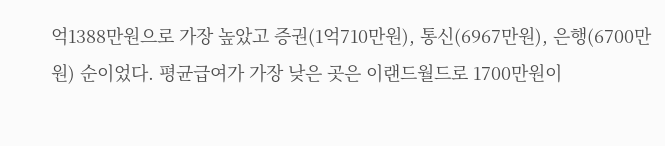억1388만원으로 가장 높았고 증권(1억710만원), 통신(6967만원), 은행(6700만원) 순이었다. 평균급여가 가장 낮은 곳은 이랜드월드로 1700만원이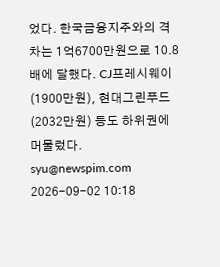었다. 한국금융지주와의 격차는 1억6700만원으로 10.8배에 달했다. CJ프레시웨이(1900만원), 현대그린푸드(2032만원) 등도 하위권에 머물렀다. syu@newspim.com 2026-09-02 10:18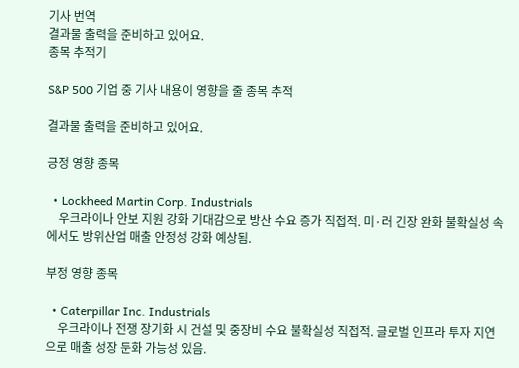기사 번역
결과물 출력을 준비하고 있어요.
종목 추적기

S&P 500 기업 중 기사 내용이 영향을 줄 종목 추적

결과물 출력을 준비하고 있어요.

긍정 영향 종목

  • Lockheed Martin Corp. Industrials
    우크라이나 안보 지원 강화 기대감으로 방산 수요 증가 직접적. 미·러 긴장 완화 불확실성 속에서도 방위산업 매출 안정성 강화 예상됨.

부정 영향 종목

  • Caterpillar Inc. Industrials
    우크라이나 전쟁 장기화 시 건설 및 중장비 수요 불확실성 직접적. 글로벌 인프라 투자 지연으로 매출 성장 둔화 가능성 있음.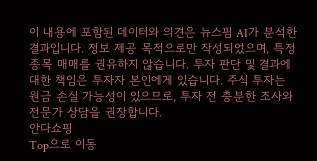이 내용에 포함된 데이터와 의견은 뉴스핌 AI가 분석한 결과입니다. 정보 제공 목적으로만 작성되었으며, 특정 종목 매매를 권유하지 않습니다. 투자 판단 및 결과에 대한 책임은 투자자 본인에게 있습니다. 주식 투자는 원금 손실 가능성이 있으므로, 투자 전 충분한 조사와 전문가 상담을 권장합니다.
안다쇼핑
Top으로 이동